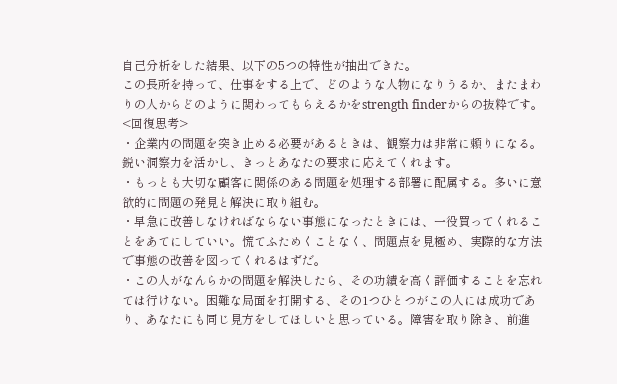自己分析をした結果、以下の5つの特性が抽出できた。
この長所を持って、仕事をする上で、どのような人物になりうるか、またまわりの人からどのように関わってもらえるかをstrength finderからの抜粋です。
<回復思考>
・企業内の問題を突き止める必要があるときは、観察力は非常に頼りになる。
鋭い洞察力を活かし、きっとあなたの要求に応えてくれます。
・もっとも大切な顧客に関係のある問題を処理する部署に配属する。多いに意欲的に問題の発見と解決に取り組む。
・早急に改善しなければならない事態になったときには、一役買ってくれることをあてにしていい。慌てふためくことなく、問題点を見極め、実際的な方法で事態の改善を図ってくれるはずだ。
・この人がなんらかの問題を解決したら、その功績を高く評価することを忘れては行けない。困難な局面を打開する、その1つひとつがこの人には成功であり、あなたにも同じ見方をしてほしいと思っている。障害を取り除き、前進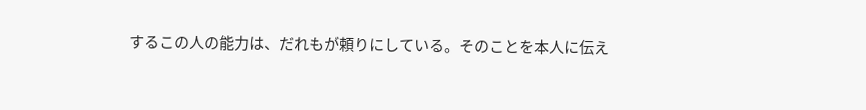するこの人の能力は、だれもが頼りにしている。そのことを本人に伝え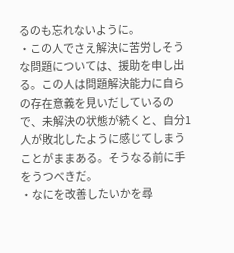るのも忘れないように。
・この人でさえ解決に苦労しそうな問題については、援助を申し出る。この人は問題解決能力に自らの存在意義を見いだしているので、未解決の状態が続くと、自分1人が敗北したように感じてしまうことがままある。そうなる前に手をうつべきだ。
・なにを改善したいかを尋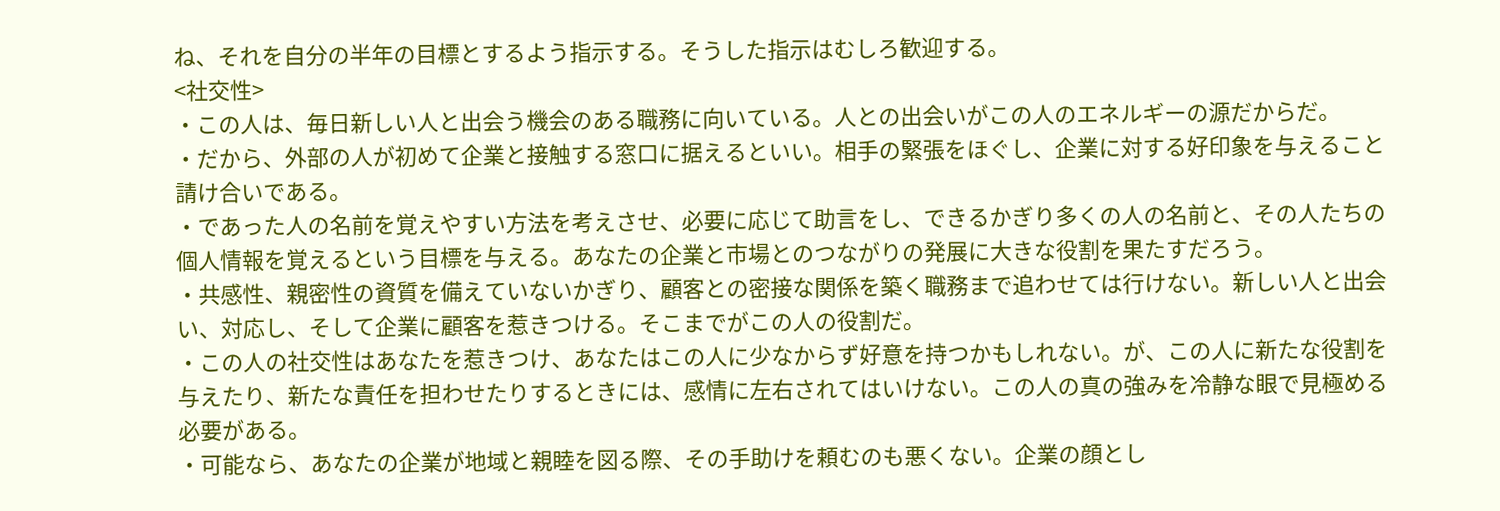ね、それを自分の半年の目標とするよう指示する。そうした指示はむしろ歓迎する。
<社交性>
・この人は、毎日新しい人と出会う機会のある職務に向いている。人との出会いがこの人のエネルギーの源だからだ。
・だから、外部の人が初めて企業と接触する窓口に据えるといい。相手の緊張をほぐし、企業に対する好印象を与えること請け合いである。
・であった人の名前を覚えやすい方法を考えさせ、必要に応じて助言をし、できるかぎり多くの人の名前と、その人たちの個人情報を覚えるという目標を与える。あなたの企業と市場とのつながりの発展に大きな役割を果たすだろう。
・共感性、親密性の資質を備えていないかぎり、顧客との密接な関係を築く職務まで追わせては行けない。新しい人と出会い、対応し、そして企業に顧客を惹きつける。そこまでがこの人の役割だ。
・この人の社交性はあなたを惹きつけ、あなたはこの人に少なからず好意を持つかもしれない。が、この人に新たな役割を与えたり、新たな責任を担わせたりするときには、感情に左右されてはいけない。この人の真の強みを冷静な眼で見極める必要がある。
・可能なら、あなたの企業が地域と親睦を図る際、その手助けを頼むのも悪くない。企業の顔とし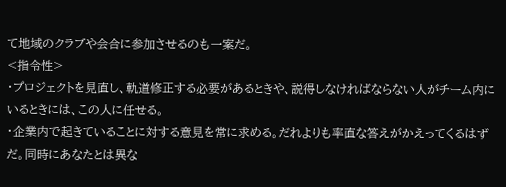て地域のクラブや会合に参加させるのも一案だ。
<指令性>
・プロジェクトを見直し、軌道修正する必要があるときや、説得しなければならない人がチーム内にいるときには、この人に任せる。
・企業内で起きていることに対する意見を常に求める。だれよりも率直な答えがかえってくるはずだ。同時にあなたとは異な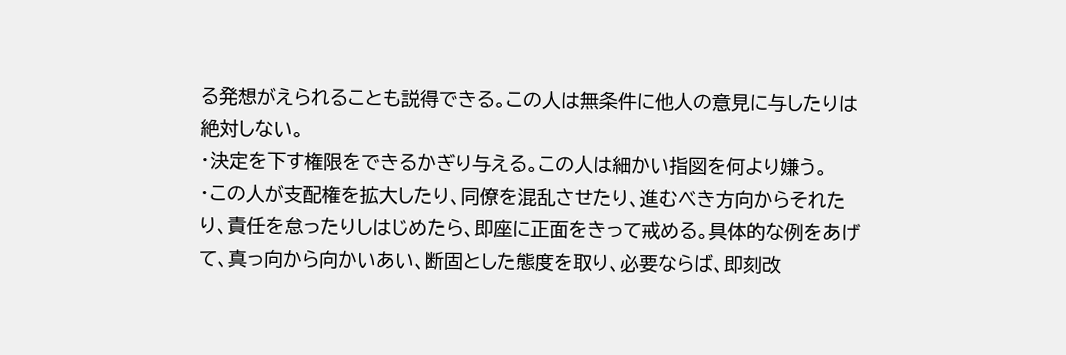る発想がえられることも説得できる。この人は無条件に他人の意見に与したりは絶対しない。
・決定を下す権限をできるかぎり与える。この人は細かい指図を何より嫌う。
・この人が支配権を拡大したり、同僚を混乱させたり、進むべき方向からそれたり、責任を怠ったりしはじめたら、即座に正面をきって戒める。具体的な例をあげて、真っ向から向かいあい、断固とした態度を取り、必要ならば、即刻改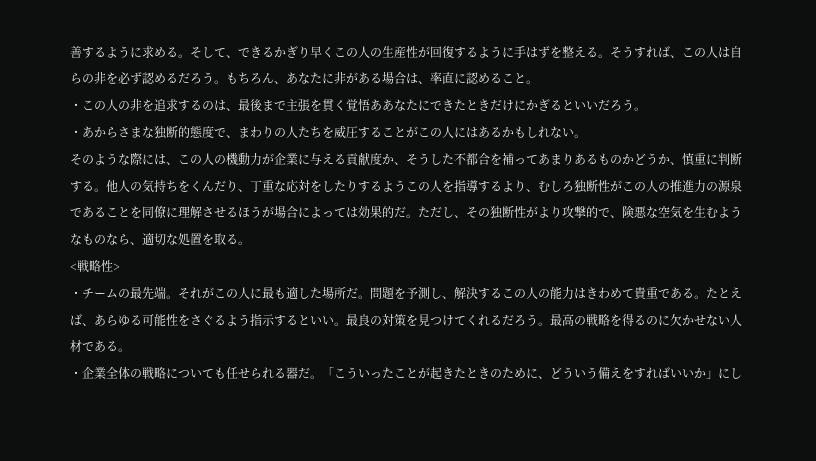善するように求める。そして、できるかぎり早くこの人の生産性が回復するように手はずを整える。そうすれば、この人は自らの非を必ず認めるだろう。もちろん、あなたに非がある場合は、率直に認めること。
・この人の非を追求するのは、最後まで主張を貫く覚悟ああなたにできたときだけにかぎるといいだろう。
・あからさまな独断的態度で、まわりの人たちを威圧することがこの人にはあるかもしれない。
そのような際には、この人の機動力が企業に与える貢献度か、そうした不都合を補ってあまりあるものかどうか、慎重に判断する。他人の気持ちをくんだり、丁重な応対をしたりするようこの人を指導するより、むしろ独断性がこの人の推進力の源泉であることを同僚に理解させるほうが場合によっては効果的だ。ただし、その独断性がより攻撃的で、険悪な空気を生むようなものなら、適切な処置を取る。
<戦略性>
・チームの最先端。それがこの人に最も適した場所だ。問題を予測し、解決するこの人の能力はきわめて貴重である。たとえば、あらゆる可能性をさぐるよう指示するといい。最良の対策を見つけてくれるだろう。最高の戦略を得るのに欠かせない人材である。
・企業全体の戦略についても任せられる器だ。「こういったことが起きたときのために、どういう備えをすればいいか」にし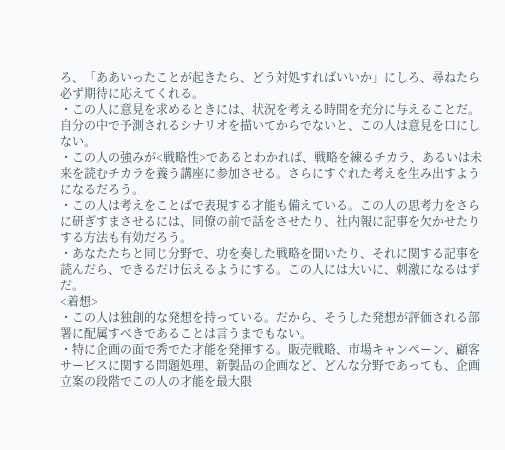ろ、「ああいったことが起きたら、どう対処すればいいか」にしろ、尋ねたら必ず期待に応えてくれる。
・この人に意見を求めるときには、状況を考える時間を充分に与えることだ。自分の中で予測されるシナリオを描いてからでないと、この人は意見を口にしない。
・この人の強みが<戦略性>であるとわかれば、戦略を練るチカラ、あるいは未来を読むチカラを養う講座に参加させる。さらにすぐれた考えを生み出すようになるだろう。
・この人は考えをことばで表現する才能も備えている。この人の思考力をさらに研ぎすまさせるには、同僚の前で話をさせたり、社内報に記事を欠かせたりする方法も有効だろう。
・あなたたちと同じ分野で、功を奏した戦略を聞いたり、それに関する記事を読んだら、できるだけ伝えるようにする。この人には大いに、刺激になるはずだ。
<着想>
・この人は独創的な発想を持っている。だから、そうした発想が評価される部署に配属すべきであることは言うまでもない。
・特に企画の面で秀でた才能を発揮する。販売戦略、市場キャンペーン、顧客サービスに関する問題処理、新製品の企画など、どんな分野であっても、企画立案の段階でこの人の才能を最大限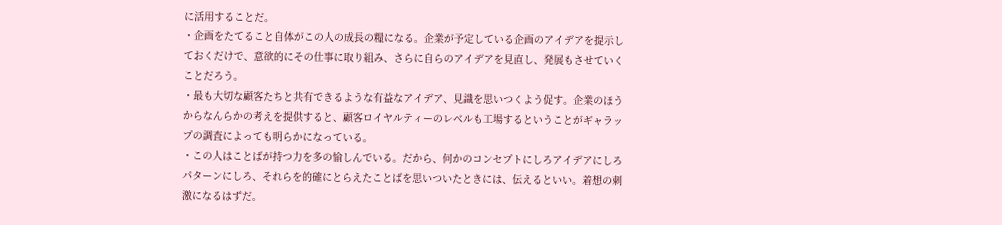に活用することだ。
・企画をたてること自体がこの人の成長の糧になる。企業が予定している企画のアイデアを提示しておくだけで、意欲的にその仕事に取り組み、さらに自らのアイデアを見直し、発展もさせていくことだろう。
・最も大切な顧客たちと共有できるような有益なアイデア、見識を思いつくよう促す。企業のほうからなんらかの考えを提供すると、顧客ロイヤルティーのレベルも工場するということがギャラップの調査によっても明らかになっている。
・この人はことばが持つ力を多の愉しんでいる。だから、何かのコンセプトにしろアイデアにしろパターンにしろ、それらを的確にとらえたことばを思いついたときには、伝えるといい。着想の刺激になるはずだ。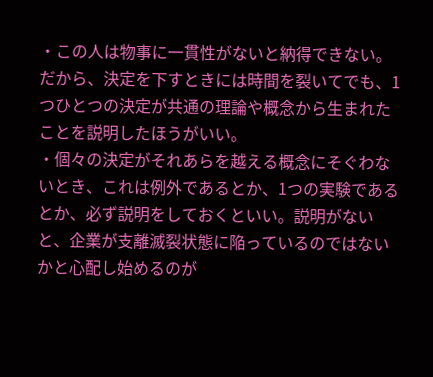・この人は物事に一貫性がないと納得できない。だから、決定を下すときには時間を裂いてでも、1つひとつの決定が共通の理論や概念から生まれたことを説明したほうがいい。
・個々の決定がそれあらを越える概念にそぐわないとき、これは例外であるとか、1つの実験であるとか、必ず説明をしておくといい。説明がないと、企業が支離滅裂状態に陥っているのではないかと心配し始めるのが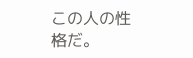この人の性格だ。